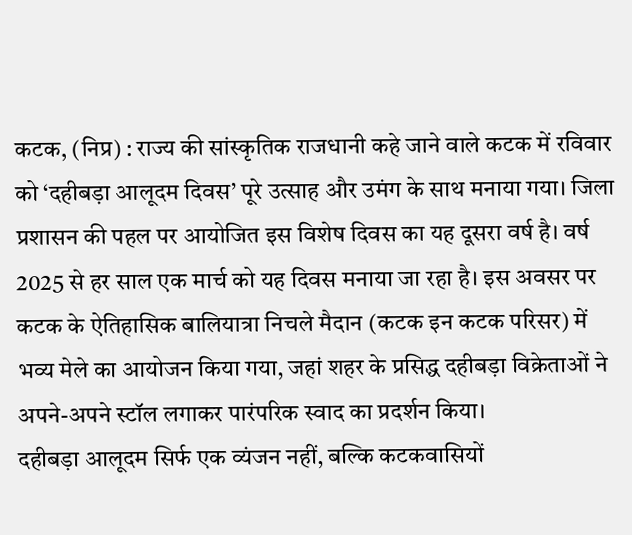कटक, (निप्र) : राज्य की सांस्कृतिक राजधानी कहे जाने वाले कटक में रविवार को ‘दहीबड़ा आलूदम दिवस’ पूरे उत्साह और उमंग के साथ मनाया गया। जिला प्रशासन की पहल पर आयोजित इस विशेष दिवस का यह दूसरा वर्ष है। वर्ष 2025 से हर साल एक मार्च को यह दिवस मनाया जा रहा है। इस अवसर पर कटक के ऐतिहासिक बालियात्रा निचले मैदान (कटक इन कटक परिसर) में भव्य मेले का आयोजन किया गया, जहां शहर के प्रसिद्ध दहीबड़ा विक्रेताओं ने अपने-अपने स्टॉल लगाकर पारंपरिक स्वाद का प्रदर्शन किया।
दहीबड़ा आलूदम सिर्फ एक व्यंजन नहीं, बल्कि कटकवासियों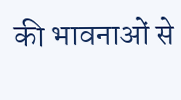की भावनाओं से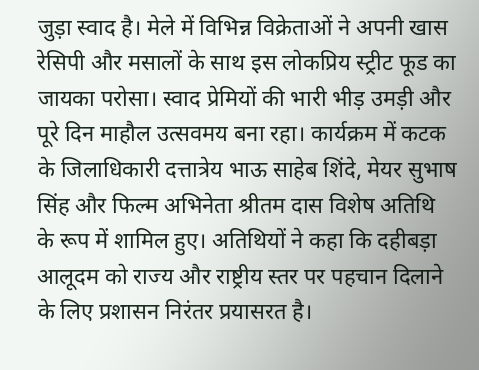जुड़ा स्वाद है। मेले में विभिन्न विक्रेताओं ने अपनी खास रेसिपी और मसालों के साथ इस लोकप्रिय स्ट्रीट फूड का जायका परोसा। स्वाद प्रेमियों की भारी भीड़ उमड़ी और पूरे दिन माहौल उत्सवमय बना रहा। कार्यक्रम में कटक के जिलाधिकारी दत्तात्रेय भाऊ साहेब शिंदे, मेयर सुभाष सिंह और फिल्म अभिनेता श्रीतम दास विशेष अतिथि के रूप में शामिल हुए। अतिथियों ने कहा कि दहीबड़ा आलूदम को राज्य और राष्ट्रीय स्तर पर पहचान दिलाने के लिए प्रशासन निरंतर प्रयासरत है।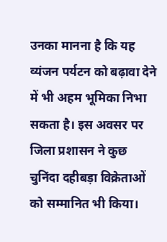उनका मानना है कि यह व्यंजन पर्यटन को बढ़ावा देने में भी अहम भूमिका निभा सकता है। इस अवसर पर जिला प्रशासन ने कुछ चुनिंदा दहीबड़ा विक्रेताओं को सम्मानित भी किया।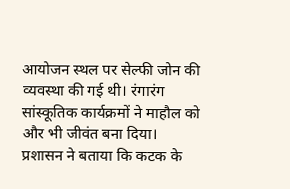आयोजन स्थल पर सेल्फी जोन की व्यवस्था की गई थी। रंगारंग सांस्कूतिक कार्यक्रमों ने माहौल को और भी जीवंत बना दिया। प्रशासन ने बताया कि कटक के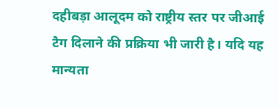दहीबड़ा आलूदम को राष्ट्रीय स्तर पर जीआई टैग दिलाने की प्रक्रिया भी जारी है। यदि यह मान्यता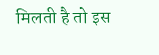मिलती है तो इस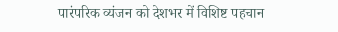पारंपरिक व्यंजन को देशभर में विशिष्ट पहचान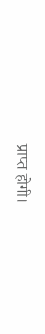प्राप्त होगी।